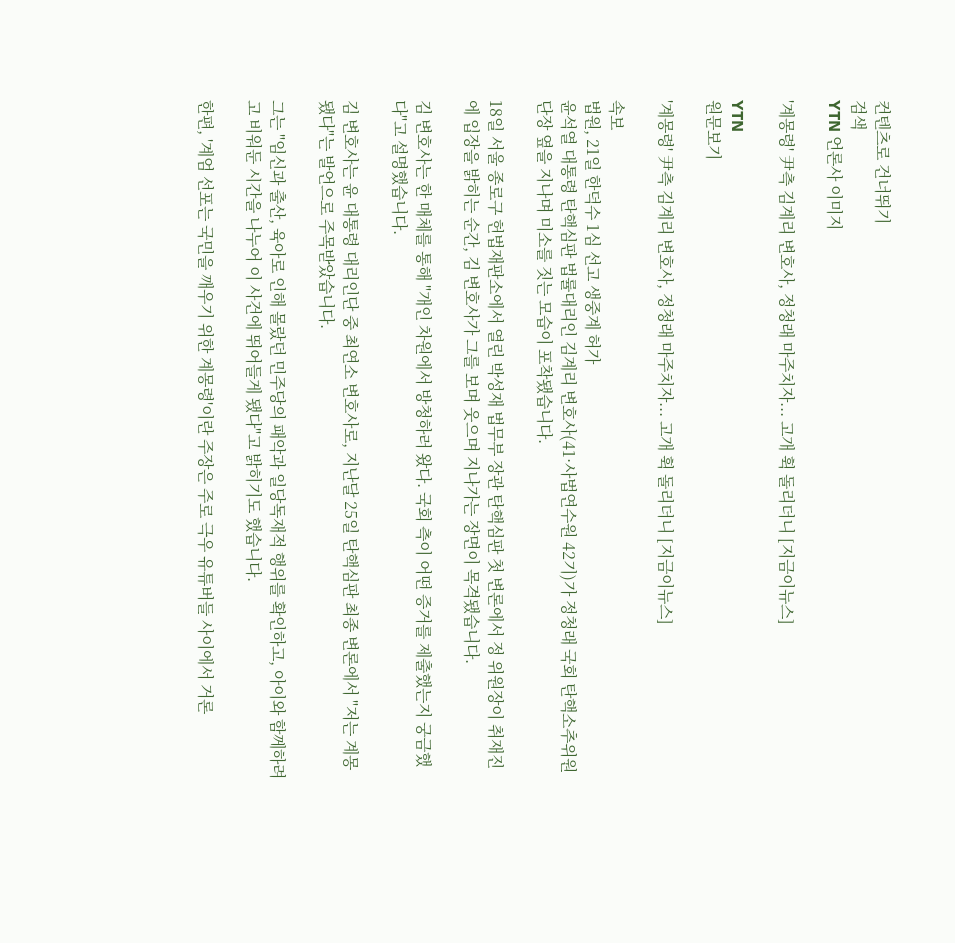컨텐츠로 건너뛰기
검색
YTN 언론사 이미지

'계몽령' 尹측 김계리 변호사, 정청래 마주치자... 고개 휙 돌리더니 [지금이뉴스]

YTN
원문보기

'계몽령' 尹측 김계리 변호사, 정청래 마주치자... 고개 휙 돌리더니 [지금이뉴스]

속보
법원, 21일 한덕수 1심 선고 생중계 허가
윤석열 대통령 탄핵심판 법률대리인 김계리 변호사(41·사법연수원 42기)가 정청래 국회 탄핵소추위원단장 옆을 지나며 미소를 짓는 모습이 포착됐습니다.

18일 서울 종로구 헌법재판소에서 열린 박성재 법무부 장관 탄핵심판 첫 변론에서 정 위원장이 취재진에 입장을 밝히는 순간, 김 변호사가 그를 보며 웃으며 지나가는 장면이 목격됐습니다.

김 변호사는 한 매체를 통해 "개인 차원에서 방청하러 왔다. 국회 측이 어떤 증거를 제출했는지 궁금했다"고 설명했습니다.

김 변호사는 윤 대통령 대리인단 중 최연소 변호사로, 지난달 25일 탄핵심판 최종 변론에서 "저는 계몽됐다"는 발언으로 주목받았습니다.

그는 "임신과 출산, 육아로 인해 몰랐던 민주당의 패악과 일당독재적 행위를 확인하고, 아이와 함께하려고 비워둔 시간을 나누어 이 사건에 뛰어들게 됐다"고 밝히기도 했습니다.

한편, '계엄 선포는 국민을 깨우기 위한 계몽령'이란 주장은 주로 극우 유튜버들 사이에서 거론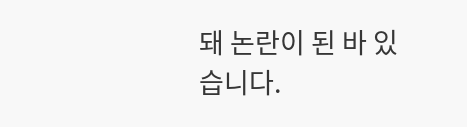돼 논란이 된 바 있습니다.